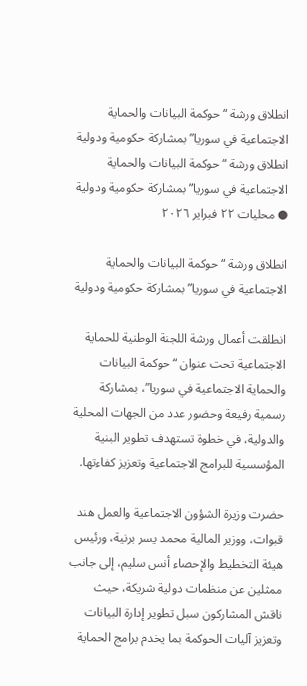انطلاق ورشة “حوكمة البيانات والحماية الاجتماعية في سوريا” بمشاركة حكومية ودولية
انطلاق ورشة “حوكمة البيانات والحماية الاجتماعية في سوريا” بمشاركة حكومية ودولية
● محليات ٢٢ فبراير ٢٠٢٦

انطلاق ورشة “حوكمة البيانات والحماية الاجتماعية في سوريا” بمشاركة حكومية ودولية

انطلقت أعمال ورشة اللجنة الوطنية للحماية الاجتماعية تحت عنوان “حوكمة البيانات والحماية الاجتماعية في سوريا”، بمشاركة رسمية رفيعة وحضور عدد من الجهات المحلية والدولية، في خطوة تستهدف تطوير البنية المؤسسية للبرامج الاجتماعية وتعزيز كفاءتها.

حضرت وزيرة الشؤون الاجتماعية والعمل هند قبوات، ووزير المالية محمد يسر برنية، ورئيس هيئة التخطيط والإحصاء أنس سليم، إلى جانب ممثلين عن منظمات دولية شريكة، حيث ناقش المشاركون سبل تطوير إدارة البيانات وتعزيز آليات الحوكمة بما يخدم برامج الحماية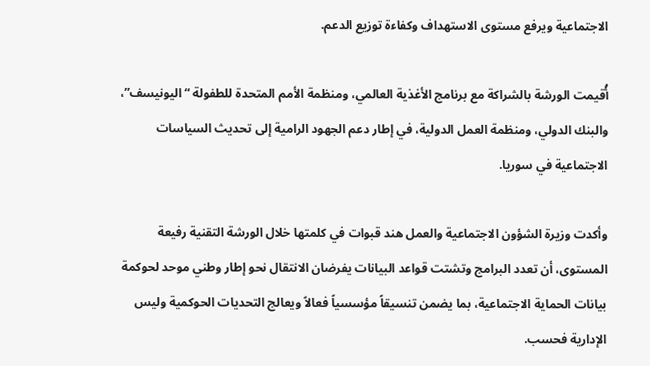الاجتماعية ويرفع مستوى الاستهداف وكفاءة توزيع الدعم.

أُقيمت الورشة بالشراكة مع برنامج الأغذية العالمي، ومنظمة الأمم المتحدة للطفولة “اليونيسف”، والبنك الدولي، ومنظمة العمل الدولية، في إطار دعم الجهود الرامية إلى تحديث السياسات الاجتماعية في سوريا.

وأكدت وزيرة الشؤون الاجتماعية والعمل هند قبوات في كلمتها خلال الورشة التقنية رفيعة المستوى، أن تعدد البرامج وتشتت قواعد البيانات يفرضان الانتقال نحو إطار وطني موحد لحوكمة بيانات الحماية الاجتماعية، بما يضمن تنسيقاً مؤسسياً فعالاً ويعالج التحديات الحوكمية وليس الإدارية فحسب.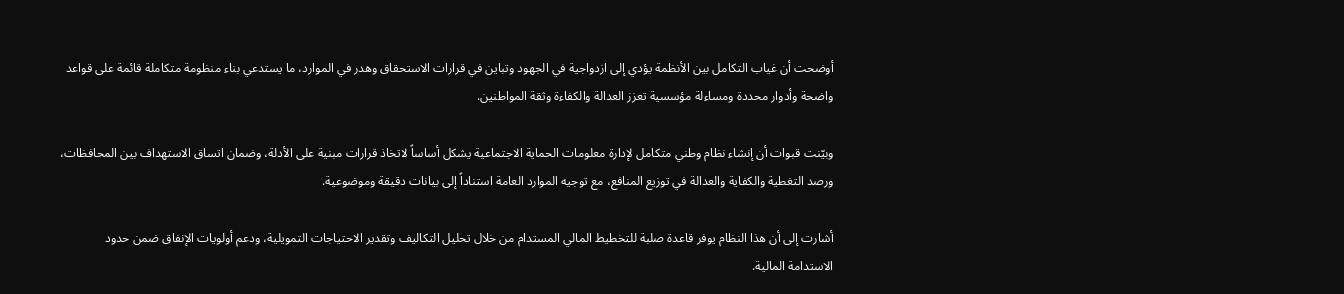أوضحت أن غياب التكامل بين الأنظمة يؤدي إلى ازدواجية في الجهود وتباين في قرارات الاستحقاق وهدر في الموارد، ما يستدعي بناء منظومة متكاملة قائمة على قواعد واضحة وأدوار محددة ومساءلة مؤسسية تعزز العدالة والكفاءة وثقة المواطنين.

وبيّنت قبوات أن إنشاء نظام وطني متكامل لإدارة معلومات الحماية الاجتماعية يشكل أساساً لاتخاذ قرارات مبنية على الأدلة، وضمان اتساق الاستهداف بين المحافظات، ورصد التغطية والكفاية والعدالة في توزيع المنافع، مع توجيه الموارد العامة استناداً إلى بيانات دقيقة وموضوعية.

أشارت إلى أن هذا النظام يوفر قاعدة صلبة للتخطيط المالي المستدام من خلال تحليل التكاليف وتقدير الاحتياجات التمويلية، ودعم أولويات الإنفاق ضمن حدود الاستدامة المالية.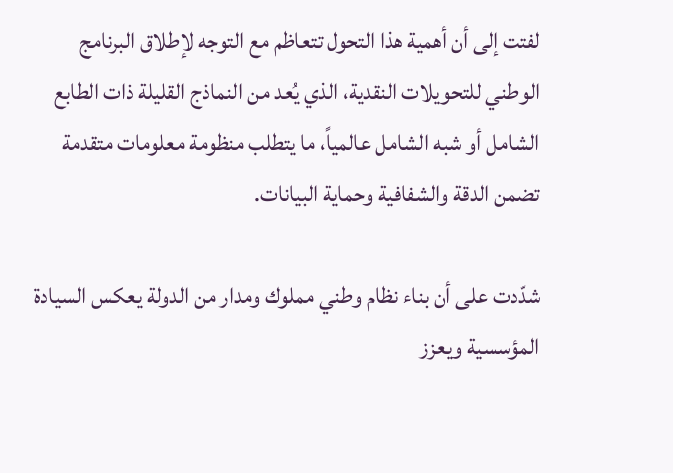لفتت إلى أن أهمية هذا التحول تتعاظم مع التوجه لإطلاق البرنامج الوطني للتحويلات النقدية، الذي يُعد من النماذج القليلة ذات الطابع الشامل أو شبه الشامل عالمياً، ما يتطلب منظومة معلومات متقدمة تضمن الدقة والشفافية وحماية البيانات.

شدّدت على أن بناء نظام وطني مملوك ومدار من الدولة يعكس السيادة المؤسسية ويعزز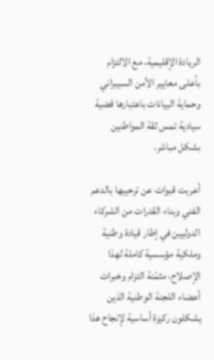الريادة الإقليمية، مع الالتزام بأعلى معايير الأمن السيبراني وحماية البيانات باعتبارها قضية سيادية تمس ثقة المواطنين بشكل مباشر.

أعربت قبوات عن ترحيبها بالدعم الفني وبناء القدرات من الشركاء الدوليين في إطار قيادة وطنية وملكية مؤسسية كاملة لهذا الإصلاح، مثمّنة التزام وخبرات أعضاء اللجنة الوطنية الذين يشكلون ركيزة أساسية لإنجاح هذا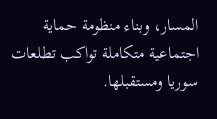المسار، وبناء منظومة حماية اجتماعية متكاملة تواكب تطلعات سوريا ومستقبلها.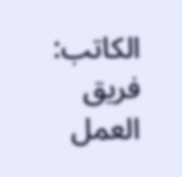الكاتب: فريق العمل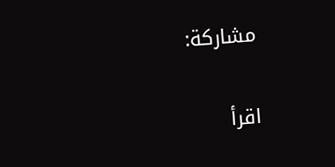مشاركة:

اقرأ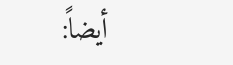أيضاً: